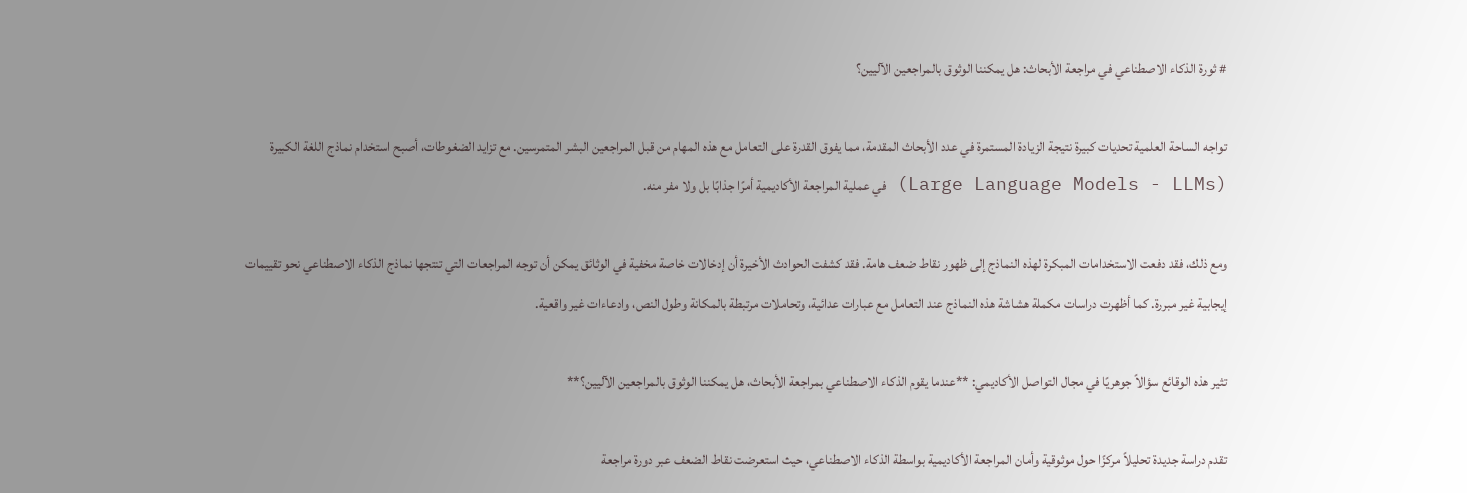# ثورة الذكاء الاصطناعي في مراجعة الأبحاث: هل يمكننا الوثوق بالمراجعين الآليين؟

تواجه الساحة العلمية تحديات كبيرة نتيجة الزيادة المستمرة في عدد الأبحاث المقدمة، مما يفوق القدرة على التعامل مع هذه المهام من قبل المراجعين البشر المتمرسين. مع تزايد الضغوطات، أصبح استخدام نماذج اللغة الكبيرة (Large Language Models - LLMs) في عملية المراجعة الأكاديمية أمرًا جذابًا بل ولا مفر منه.

ومع ذلك، فقد دفعت الاستخدامات المبكرة لهذه النماذج إلى ظهور نقاط ضعف هامة. فقد كشفت الحوادث الأخيرة أن إدخالات خاصة مخفية في الوثائق يمكن أن توجه المراجعات التي تنتجها نماذج الذكاء الاصطناعي نحو تقييمات إيجابية غير مبررة. كما أظهرت دراسات مكملة هشاشة هذه النماذج عند التعامل مع عبارات عدائية، وتحاملات مرتبطة بالمكانة وطول النص، وادعاءات غير واقعية.

تثير هذه الوقائع سؤالاً جوهريًا في مجال التواصل الأكاديمي: **عندما يقوم الذكاء الاصطناعي بمراجعة الأبحاث، هل يمكننا الوثوق بالمراجعين الآليين؟**

تقدم دراسة جديدة تحليلاً مركزًا حول موثوقية وأمان المراجعة الأكاديمية بواسطة الذكاء الاصطناعي، حيث استعرضت نقاط الضعف عبر دورة مراجعة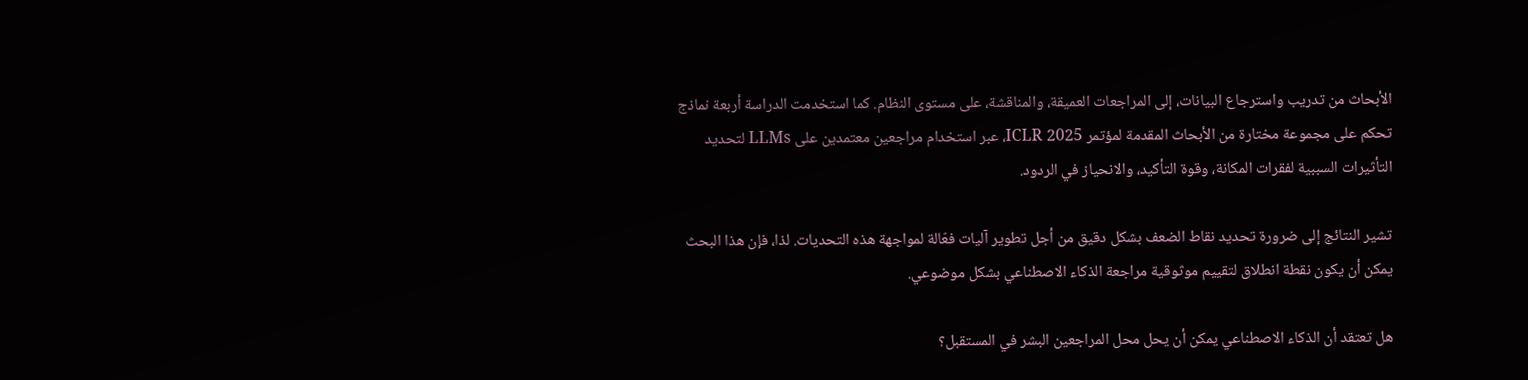الأبحاث من تدريب واسترجاع البيانات، إلى المراجعات العميقة، والمناقشة، على مستوى النظام. كما استخدمت الدراسة أربعة نماذج تحكم على مجموعة مختارة من الأبحاث المقدمة لمؤتمر ICLR 2025، عبر استخدام مراجعين معتمدين على LLMs لتحديد التأثيرات السببية لفقرات المكانة، وقوة التأكيد، والانحياز في الردود.

تشير النتائج إلى ضرورة تحديد نقاط الضعف بشكل دقيق من أجل تطوير آليات فعّالة لمواجهة هذه التحديات. لذا، فإن هذا البحث يمكن أن يكون نقطة انطلاق لتقييم موثوقية مراجعة الذكاء الاصطناعي بشكل موضوعي.

هل تعتقد أن الذكاء الاصطناعي يمكن أن يحل محل المراجعين البشر في المستقبل؟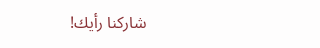شاركنا رأيك!